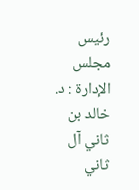رئيس مجلس الإدارة : د. خالد بن ثاني آل ثاني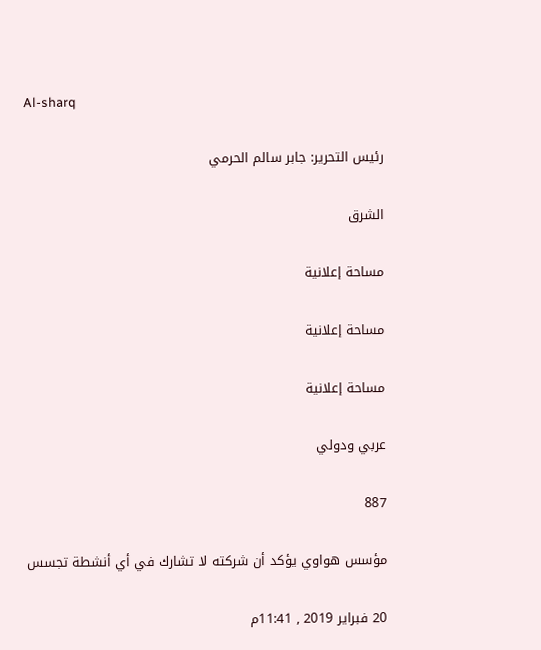Al-sharq

رئيس التحرير: جابر سالم الحرمي

الشرق

مساحة إعلانية

مساحة إعلانية

مساحة إعلانية

عربي ودولي

887

مؤسس هواوي يؤكد أن شركته لا تشارك في أي أنشطة تجسس

20 فبراير 2019 , 11:41م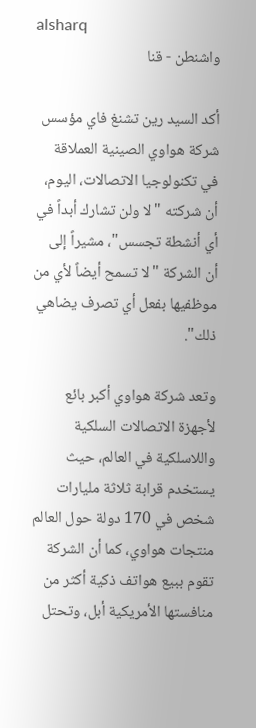alsharq
واشنطن - قنا

أكد السيد رين تشنغ فاي مؤسس شركة هواوي الصينية العملاقة في تكنولوجيا الاتصالات، اليوم، أن شركته "لا ولن تشارك أبداً في أي أنشطة تجسس"، مشيراً إلى أن الشركة "لا تسمح أيضاً لأي من موظفيها بفعل أي تصرف يضاهي ذلك".

وتعد شركة هواوي أكبر بائع لأجهزة الاتصالات السلكية واللاسلكية في العالم، حيث يستخدم قرابة ثلاثة مليارات شخص في 170 دولة حول العالم منتجات هواوي، كما أن الشركة تقوم ببيع هواتف ذكية أكثر من منافستها الأمريكية أبل، وتحتل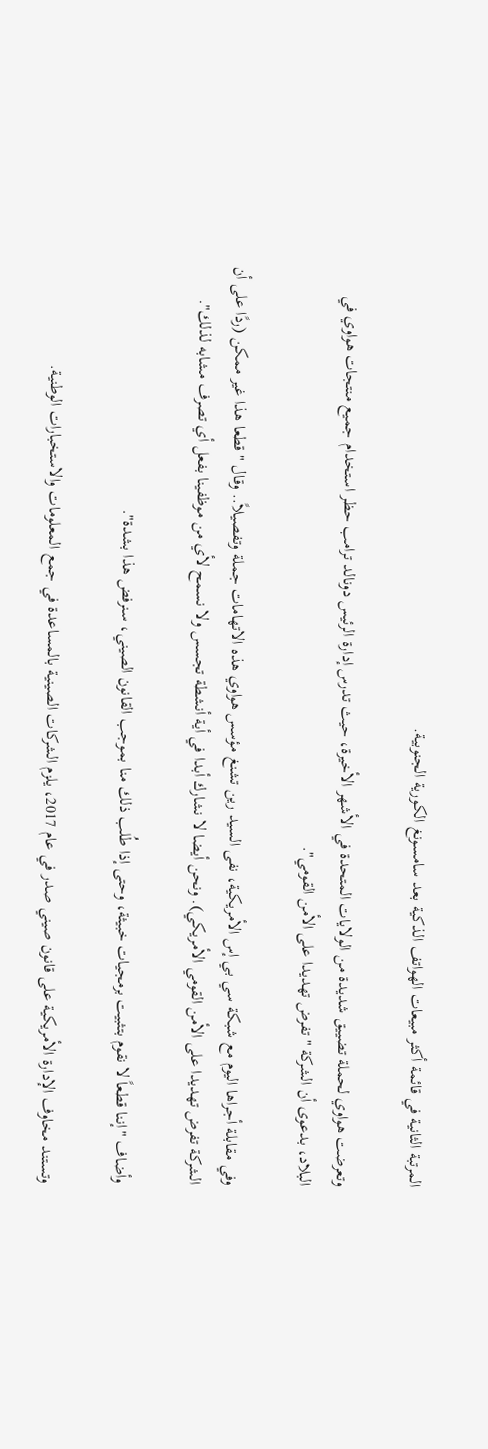المرتبة الثانية في قائمة أكثر مبيعات الهواتف الذكية بعد سامسونغ الكورية الجنوبية.

وتعرضت هواوي لحملة تضييق شديدة من الولايات المتحدة في الأشهر الأخيرة، حيث تدرس إدارة الرئيس دونالد ترامب حظر استخدام جميع منتجات هواوي في البلاد، بدعوى أن الشركة "تفرض تهديدا على الأمن القومي".

وفي مقابلة أجراها اليوم مع شبكة سي بي إس الأمريكية، نفى السيد رين تشنغ مؤسس هواوي هذه الاتهامات جملة وتفصيلاً.. وقال "قطعا هذا غير ممكن (ردًا على أن الشركة تفرض تهديدا على الأمن القومي الأمريكي). ونحن أيضا لا نشارك أبدا في أية أنشطة تجسس ولا نسمح لأي من موظفينا بفعل أي تصرف مشابه لذلك".

وأضاف "إننا قطعاً لا نقوم بتثبيت برمجيات خبيثة، وحتى إذا طُلب ذلك منا بموجب القانون الصيني، سنرفض هذا بشدة".

وتستند مخاوف الإدارة الأمريكية على قانون صيني صدر في عام 2017، يلزم الشركات الصينية بالمساعدة في جمع المعلومات والاستخبارات الوطنية.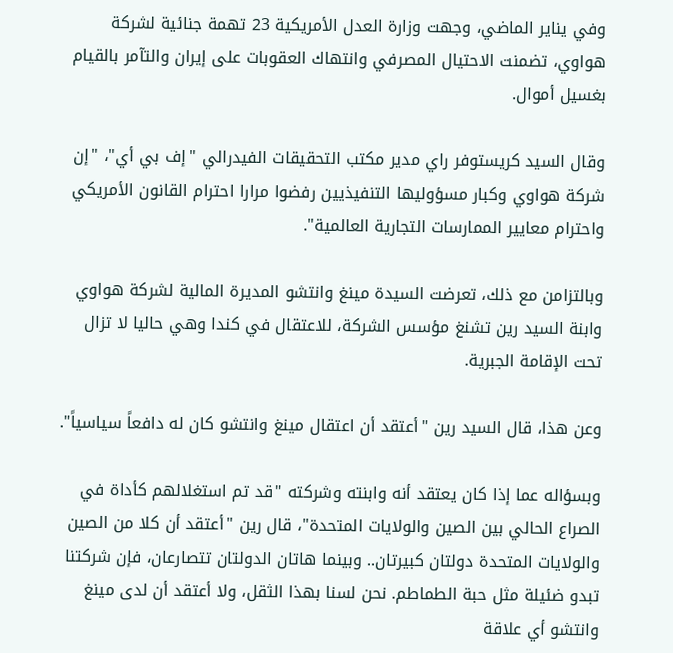وفي يناير الماضي، وجهت وزارة العدل الأمريكية 23 تهمة جنائية لشركة هواوي، تضمنت الاحتيال المصرفي وانتهاك العقوبات على إيران والتآمر بالقيام بغسيل أموال.

وقال السيد كريستوفر راي مدير مكتب التحقيقات الفيدرالي "إف بي أي"، "إن شركة هواوي وكبار مسؤوليها التنفيذيين رفضوا مرارا احترام القانون الأمريكي واحترام معايير الممارسات التجارية العالمية".

وبالتزامن مع ذلك، تعرضت السيدة مينغ وانتشو المديرة المالية لشركة هواوي وابنة السيد رين تشنغ مؤسس الشركة، للاعتقال في كندا وهي حاليا لا تزال تحت الإقامة الجبرية.

وعن هذا، قال السيد رين "أعتقد أن اعتقال مينغ وانتشو كان له دافعاً سياسياً".

وبسؤاله عما إذا كان يعتقد أنه وابنته وشركته "قد تم استغلالهم كأداة في الصراع الحالي بين الصين والولايات المتحدة"، قال رين "أعتقد أن كلا من الصين والولايات المتحدة دولتان كبيرتان.. وبينما هاتان الدولتان تتصارعان، فإن شركتنا تبدو ضئيلة مثل حبة الطماطم. نحن لسنا بهذا الثقل، ولا أعتقد أن لدى مينغ وانتشو أي علاقة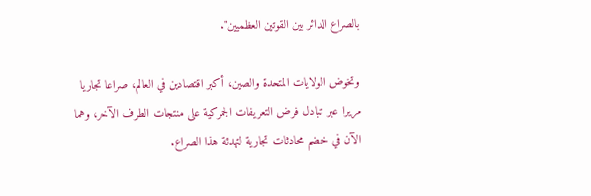بالصراع الدائر بين القوتين العظميين".

وتخوض الولايات المتحدة والصين، أكبر اقتصادين في العالم، صراعا تجاريا مريرا عبر تبادل فرض التعريفات الجمركية على منتجات الطرف الآخر، وهما الآن في خضم محادثات تجارية لتهدئة هذا الصراع.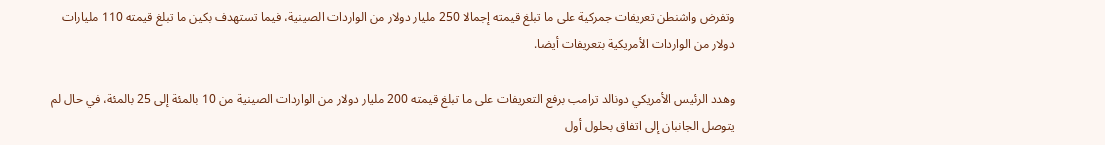وتفرض واشنطن تعريفات جمركية على ما تبلغ قيمته إجمالا 250 مليار دولار من الواردات الصينية، فيما تستهدف بكين ما تبلغ قيمته 110 مليارات دولار من الواردات الأمريكية بتعريفات أيضا.

وهدد الرئيس الأمريكي دونالد ترامب برفع التعريفات على ما تبلغ قيمته 200 مليار دولار من الواردات الصينية من 10 بالمئة إلى 25 بالمئة، في حال لم يتوصل الجانبان إلى اتفاق بحلول أول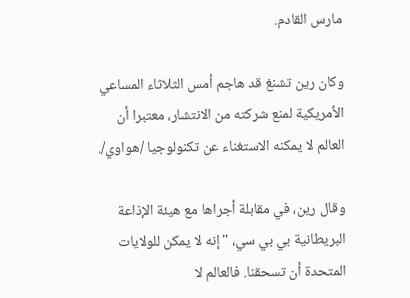مارس القادم.

وكان رين تشنغ قد هاجم أمس الثلاثاء المساعي الأمريكية لمنع شركته من الانتشار، معتبرا أن العالم لا يمكنه الاستغناء عن تكنولوجيا /هواوي/.

وقال رين، في مقابلة أجراها مع هيئة الإذاعة البريطانية بي بي سي، "إنه لا يمكن للولايات المتحدة أن تسحقنا. فالعالم لا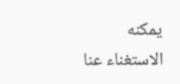يمكنه الاستغناء عنا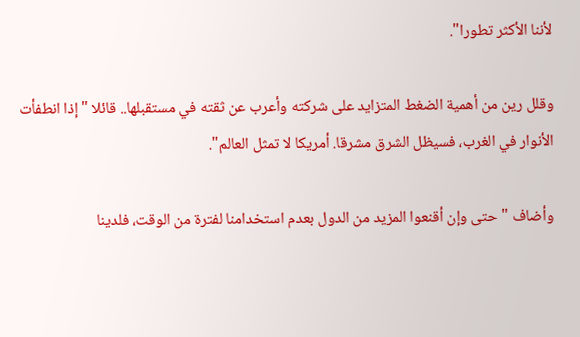لأننا الأكثر تطورا".

وقلل رين من أهمية الضغط المتزايد على شركته وأعرب عن ثقته في مستقبلها.. قائلا "إذا انطفأت الأنوار في الغرب، فسيظل الشرق مشرقا. أمريكا لا تمثل العالم".

وأضاف "حتى وإن أقنعوا المزيد من الدول بعدم استخدامنا لفترة من الوقت، فلدينا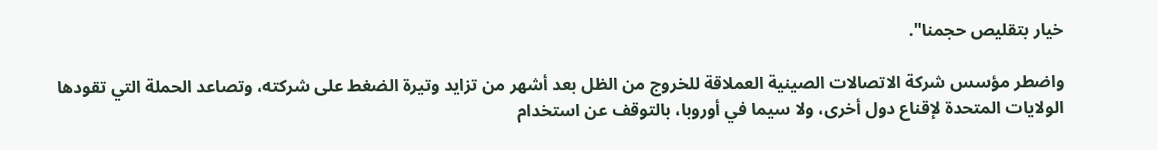خيار بتقليص حجمنا".

واضطر مؤسس شركة الاتصالات الصينية العملاقة للخروج من الظل بعد أشهر من تزايد وتيرة الضغط على شركته، وتصاعد الحملة التي تقودها الولايات المتحدة لإقناع دول أخرى، ولا سيما في أوروبا، بالتوقف عن استخدام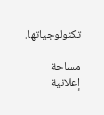تكنولوجياتها.

مساحة إعلانية